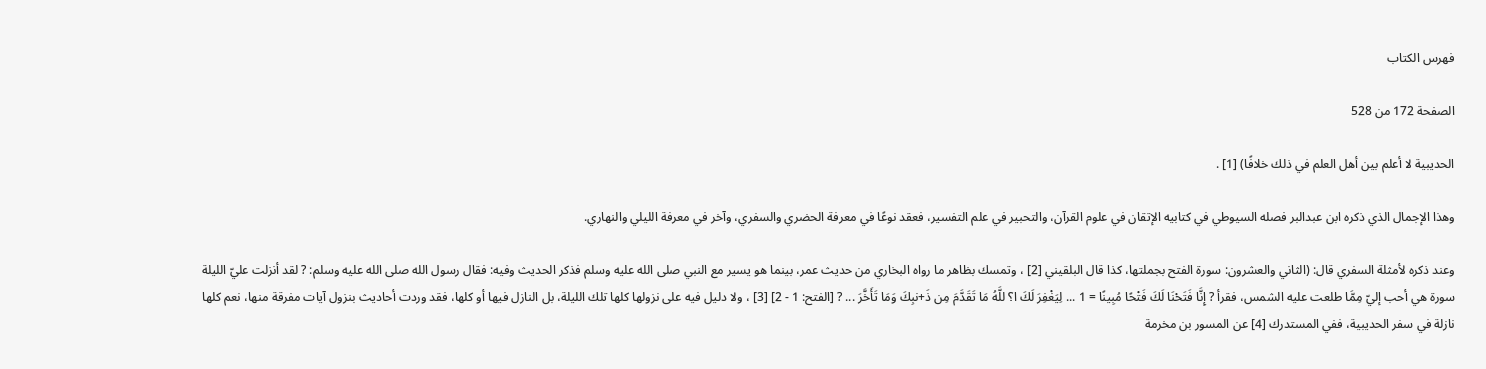فهرس الكتاب

الصفحة 172 من 528

الحديبية لا أعلم بين أهل العلم في ذلك خلافًا) [1] .

وهذا الإجمال الذي ذكره ابن عبدالبر فصله السيوطي في كتابيه الإتقان في علوم القرآن، والتحبير في علم التفسير، فعقد نوعًا في معرفة الحضري والسفري، وآخر في معرفة الليلي والنهاري.

وعند ذكره لأمثلة السفري قال: (الثاني والعشرون: سورة الفتح بجملتها، كذا قال البلقيني [2] ، وتمسك بظاهر ما رواه البخاري من حديث عمر، بينما هو يسير مع النبي صلى الله عليه وسلم فذكر الحديث وفيه: فقال رسول الله صلى الله عليه وسلم: ? لقد أنزلت عليّ الليلة سورة هي أحب إليّ مِمَّا طلعت عليه الشمس، فقرأ ? إِنَّا فَتَحْنَا لَكَ فَتْحًا مُبِينًا = 1 ... لِيَغْفِرَ لَكَ ا؟ للَّهُ مَا تَقَدَّمَ مِن ذَ+نبِكَ وَمَا تَأَخَّرَ ... ? [الفتح: 1 - 2] [3] ، ولا دليل فيه على نزولها كلها تلك الليلة، بل النازل فيها أو كلها، فقد وردت أحاديث بنزول آيات مفرقة منها، نعم كلها نازلة في سفر الحديبية، ففي المستدرك [4] عن المسور بن مخرمة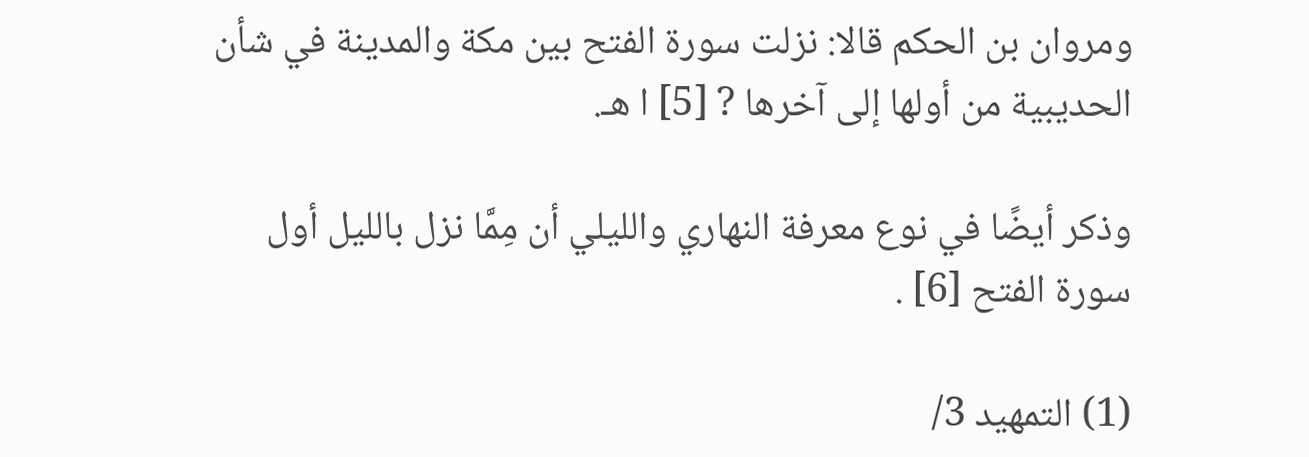ومروان بن الحكم قالا: نزلت سورة الفتح بين مكة والمدينة في شأن الحديبية من أولها إلى آخرها ? [5] ا هـ.

وذكر أيضًا في نوع معرفة النهاري والليلي أن مِمَّا نزل بالليل أول سورة الفتح [6] .

(1) التمهيد 3/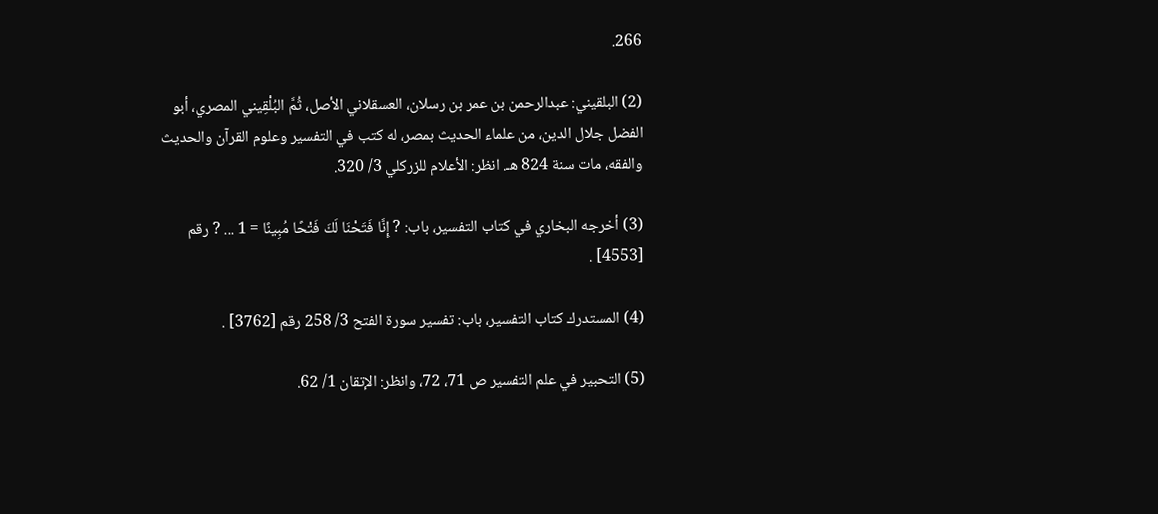266.

(2) البلقيني: عبدالرحمن بن عمر بن رسلان، العسقلاني الأصل، ثُمَّ البُلْقِيني المصري، أبو الفضل جلال الدين، من علماء الحديث بمصر، له كتب في التفسير وعلوم القرآن والحديث والفقه، مات سنة 824 هـ. انظر: الأعلام للزركلي 3/ 320.

(3) أخرجه البخاري في كتاب التفسير، باب: ? إِنَّا فَتَحْنَا لَكَ فَتْحًا مُبِينًا = 1 ... ? رقم [4553] .

(4) المستدرك كتاب التفسير، باب: تفسير سورة الفتح 3/ 258 رقم [3762] .

(5) التحبير في علم التفسير ص 71، 72، وانظر: الإتقان 1/ 62.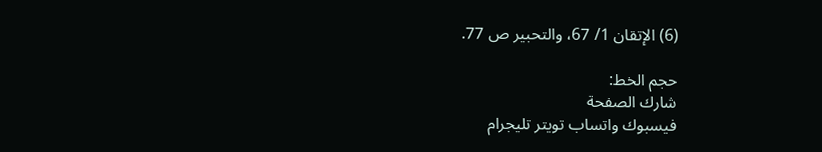(6) الإتقان 1/ 67، والتحبير ص 77.

حجم الخط:
شارك الصفحة
فيسبوك واتساب تويتر تليجرام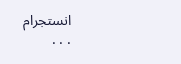انستجرام
. . .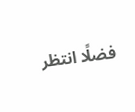فضلًا انتظر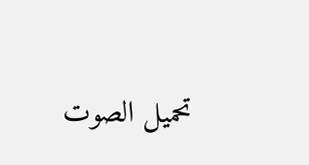تحميل الصوت